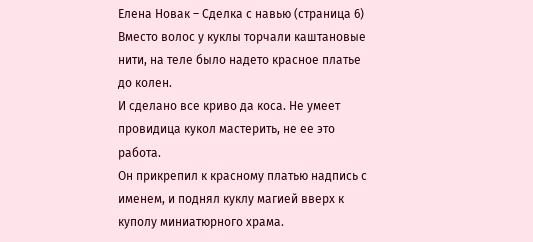Елена Новак – Сделка с навью (страница 6)
Вместо волос у куклы торчали каштановые нити, на теле было надето красное платье до колен.
И сделано все криво да коса. Не умеет провидица кукол мастерить, не ее это работа.
Он прикрепил к красному платью надпись с именем, и поднял куклу магией вверх к куполу миниатюрного храма.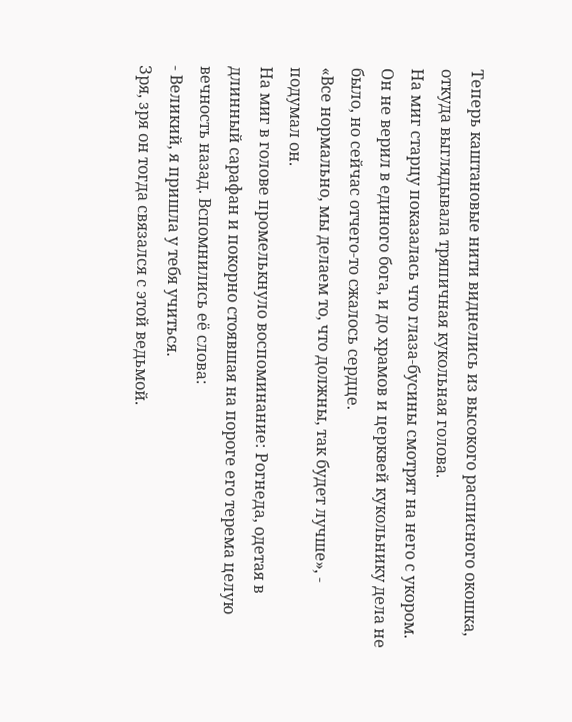Теперь каштановые нити виднелись из высокого расписного окошка, откуда выглядывала тряпичная кукольная голова.
На миг старцу показалась что глаза-бусины смотрят на него с укором.
Он не верил в единого бога, и до храмов и церквей кукольнику дела не было, но сейчас отчего-то сжалось сердце.
«Все нормально, мы делаем то, что должны, так будет лучше», - подумал он.
На миг в голове промелькнуло воспоминание: Рогнеда, одетая в длинный сарафан и покорно стоявшая на пороге его терема целую вечность назад. Вспомнились её слова:
- Великий, я пришла у тебя учиться.
Зря, зря он тогда связался с этой ведьмой.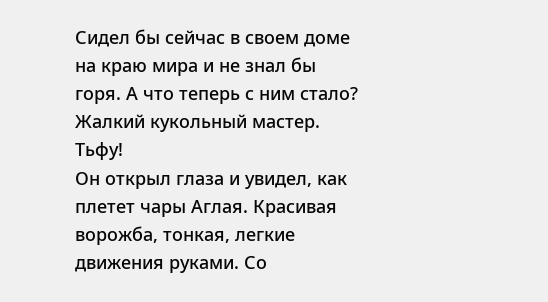Сидел бы сейчас в своем доме на краю мира и не знал бы горя. А что теперь с ним стало?
Жалкий кукольный мастер. Тьфу!
Он открыл глаза и увидел, как плетет чары Аглая. Красивая ворожба, тонкая, легкие движения руками. Со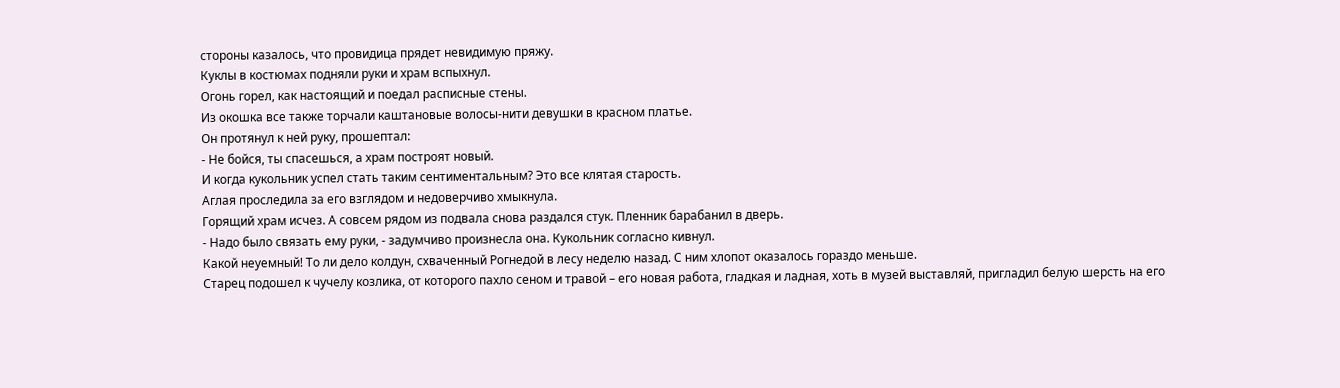стороны казалось, что провидица прядет невидимую пряжу.
Куклы в костюмах подняли руки и храм вспыхнул.
Огонь горел, как настоящий и поедал расписные стены.
Из окошка все также торчали каштановые волосы-нити девушки в красном платье.
Он протянул к ней руку, прошептал:
- Не бойся, ты спасешься, а храм построят новый.
И когда кукольник успел стать таким сентиментальным? Это все клятая старость.
Аглая проследила за его взглядом и недоверчиво хмыкнула.
Горящий храм исчез. А совсем рядом из подвала снова раздался стук. Пленник барабанил в дверь.
- Надо было связать ему руки, - задумчиво произнесла она. Кукольник согласно кивнул.
Какой неуемный! То ли дело колдун, схваченный Рогнедой в лесу неделю назад. С ним хлопот оказалось гораздо меньше.
Старец подошел к чучелу козлика, от которого пахло сеном и травой – его новая работа, гладкая и ладная, хоть в музей выставляй, пригладил белую шерсть на его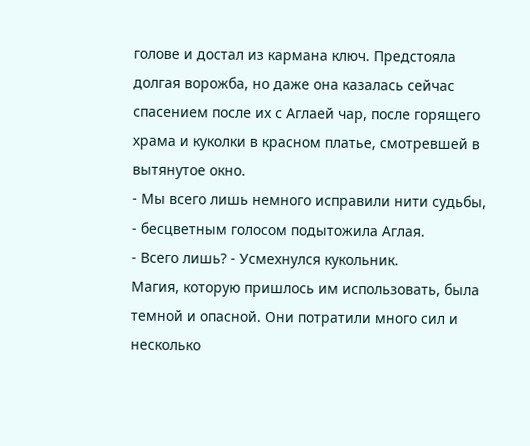голове и достал из кармана ключ. Предстояла долгая ворожба, но даже она казалась сейчас спасением после их с Аглаей чар, после горящего храма и куколки в красном платье, смотревшей в вытянутое окно.
- Мы всего лишь немного исправили нити судьбы, - бесцветным голосом подытожила Аглая.
- Всего лишь? - Усмехнулся кукольник.
Магия, которую пришлось им использовать, была темной и опасной. Они потратили много сил и несколько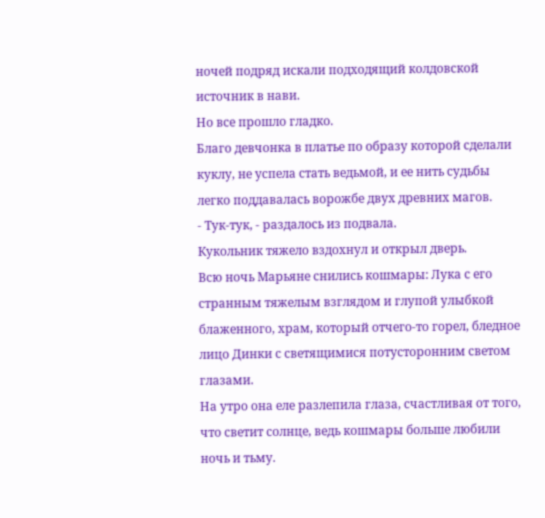ночей подряд искали подходящий колдовской источник в нави.
Но все прошло гладко.
Благо девчонка в платье по образу которой сделали куклу, не успела стать ведьмой, и ее нить судьбы легко поддавалась ворожбе двух древних магов.
- Тук-тук, - раздалось из подвала.
Кукольник тяжело вздохнул и открыл дверь.
Всю ночь Марьяне снились кошмары: Лука с его странным тяжелым взглядом и глупой улыбкой блаженного, храм, который отчего-то горел, бледное лицо Динки с светящимися потусторонним светом глазами.
На утро она еле разлепила глаза, счастливая от того, что светит солнце, ведь кошмары больше любили ночь и тьму.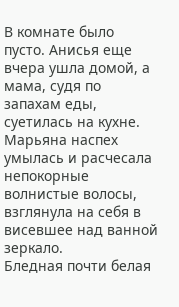В комнате было пусто. Анисья еще вчера ушла домой, а мама, судя по запахам еды, суетилась на кухне.
Марьяна наспех умылась и расчесала непокорные волнистые волосы, взглянула на себя в висевшее над ванной зеркало.
Бледная почти белая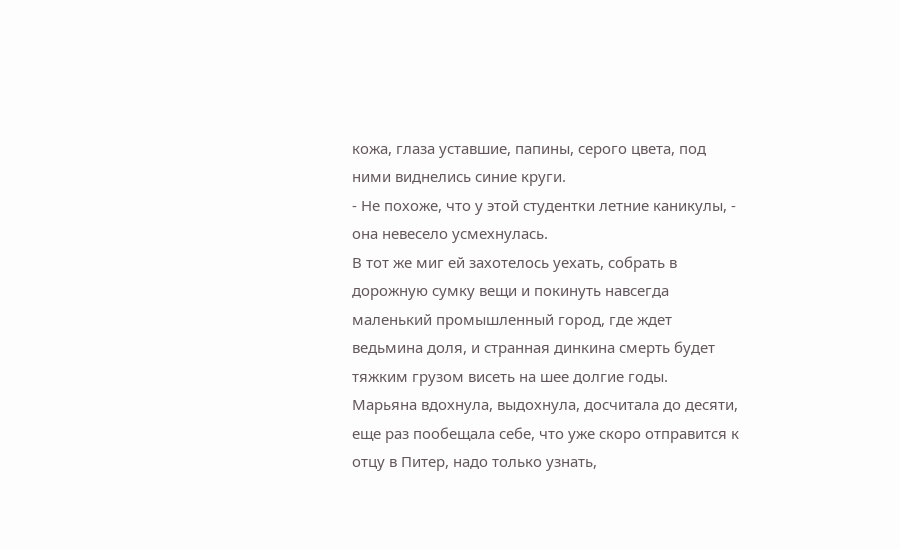кожа, глаза уставшие, папины, серого цвета, под ними виднелись синие круги.
- Не похоже, что у этой студентки летние каникулы, - она невесело усмехнулась.
В тот же миг ей захотелось уехать, собрать в дорожную сумку вещи и покинуть навсегда маленький промышленный город, где ждет ведьмина доля, и странная динкина смерть будет тяжким грузом висеть на шее долгие годы.
Марьяна вдохнула, выдохнула, досчитала до десяти, еще раз пообещала себе, что уже скоро отправится к отцу в Питер, надо только узнать,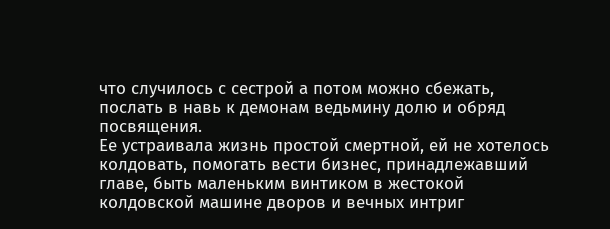что случилось с сестрой а потом можно сбежать, послать в навь к демонам ведьмину долю и обряд посвящения.
Ее устраивала жизнь простой смертной, ей не хотелось колдовать, помогать вести бизнес, принадлежавший главе, быть маленьким винтиком в жестокой колдовской машине дворов и вечных интриг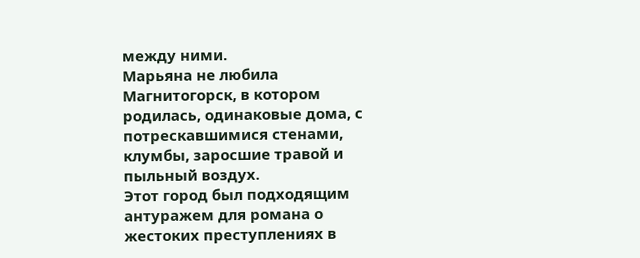между ними.
Марьяна не любила Магнитогорск, в котором родилась, одинаковые дома, с потрескавшимися стенами, клумбы, заросшие травой и пыльный воздух.
Этот город был подходящим антуражем для романа о жестоких преступлениях в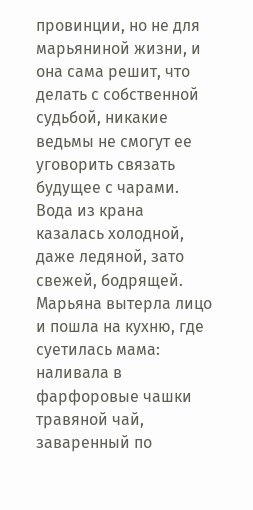провинции, но не для марьяниной жизни, и она сама решит, что делать с собственной судьбой, никакие ведьмы не смогут ее уговорить связать будущее с чарами.
Вода из крана казалась холодной, даже ледяной, зато свежей, бодрящей.
Марьяна вытерла лицо и пошла на кухню, где суетилась мама: наливала в фарфоровые чашки травяной чай, заваренный по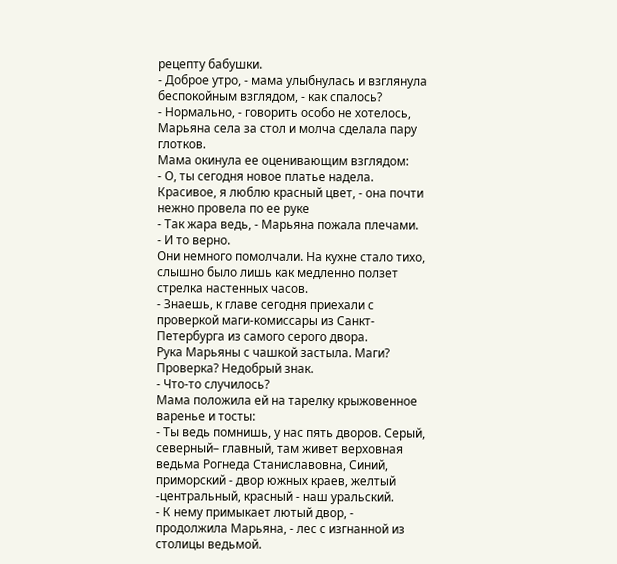рецепту бабушки.
- Доброе утро, - мама улыбнулась и взглянула беспокойным взглядом, - как спалось?
- Нормально, - говорить особо не хотелось, Марьяна села за стол и молча сделала пару глотков.
Мама окинула ее оценивающим взглядом:
- О, ты сегодня новое платье надела. Красивое, я люблю красный цвет, - она почти нежно провела по ее руке
- Так жара ведь, - Марьяна пожала плечами.
- И то верно.
Они немного помолчали. На кухне стало тихо, слышно было лишь как медленно ползет стрелка настенных часов.
- Знаешь, к главе сегодня приехали с проверкой маги-комиссары из Санкт-Петербурга из самого серого двора.
Рука Марьяны с чашкой застыла. Маги? Проверка? Недобрый знак.
- Что-то случилось?
Мама положила ей на тарелку крыжовенное варенье и тосты:
- Ты ведь помнишь, у нас пять дворов. Серый, северный– главный, там живет верховная ведьма Рогнеда Станиславовна, Синий, приморский - двор южных краев, желтый -центральный, красный - наш уральский.
- К нему примыкает лютый двор, - продолжила Марьяна, - лес с изгнанной из столицы ведьмой.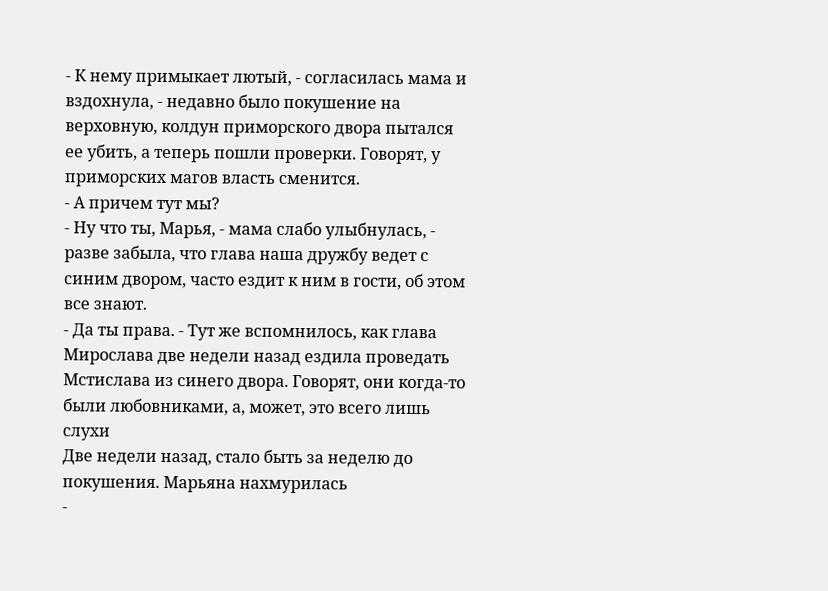- К нему примыкает лютый, - согласилась мама и вздохнула, - недавно было покушение на верховную, колдун приморского двора пытался ее убить, а теперь пошли проверки. Говорят, у приморских магов власть сменится.
- А причем тут мы?
- Ну что ты, Марья, - мама слабо улыбнулась, - разве забыла, что глава наша дружбу ведет с синим двором, часто ездит к ним в гости, об этом все знают.
- Да ты права. - Тут же вспомнилось, как глава Мирослава две недели назад ездила проведать Мстислава из синего двора. Говорят, они когда-то были любовниками, а, может, это всего лишь слухи
Две недели назад, стало быть за неделю до покушения. Марьяна нахмурилась
-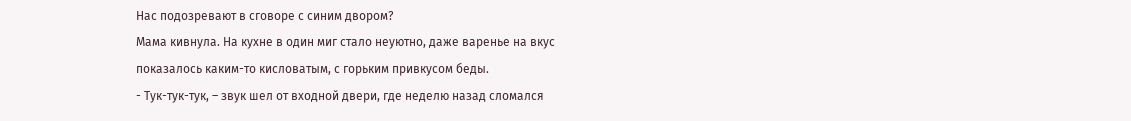Нас подозревают в сговоре с синим двором?
Мама кивнула. На кухне в один миг стало неуютно, даже варенье на вкус показалось каким-то кисловатым, с горьким привкусом беды.
- Тук-тук-тук, – звук шел от входной двери, где неделю назад сломался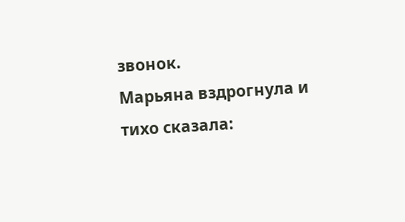звонок.
Марьяна вздрогнула и тихо сказала: